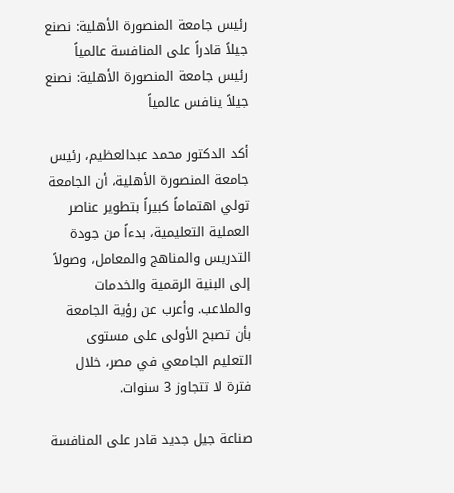رئيس جامعة المنصورة الأهلية: نصنع جيلاً قادراً على المنافسة عالمياً
رئيس جامعة المنصورة الأهلية: نصنع جيلاً ينافس عالمياً

أكد الدكتور محمد عبدالعظيم، رئيس جامعة المنصورة الأهلية، أن الجامعة تولي اهتماماً كبيراً بتطوير عناصر العملية التعليمية، بدءاً من جودة التدريس والمناهج والمعامل، وصولاً إلى البنية الرقمية والخدمات والملاعب. وأعرب عن رؤية الجامعة بأن تصبح الأولى على مستوى التعليم الجامعي في مصر، خلال فترة لا تتجاوز 3 سنوات.

صناعة جيل جديد قادر على المنافسة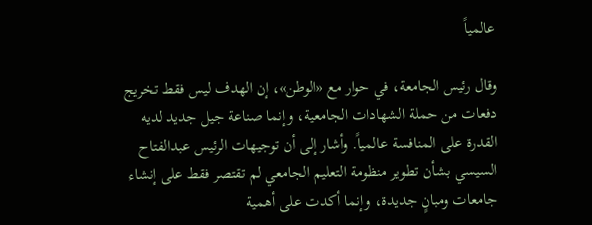عالمياً

وقال رئيس الجامعة، في حوار مع «الوطن»، إن الهدف ليس فقط تخريج دفعات من حملة الشهادات الجامعية، وإنما صناعة جيل جديد لديه القدرة على المنافسة عالمياً. وأشار إلى أن توجيهات الرئيس عبدالفتاح السيسي بشأن تطوير منظومة التعليم الجامعي لم تقتصر فقط على إنشاء جامعات ومبانٍ جديدة، وإنما أكدت على أهمية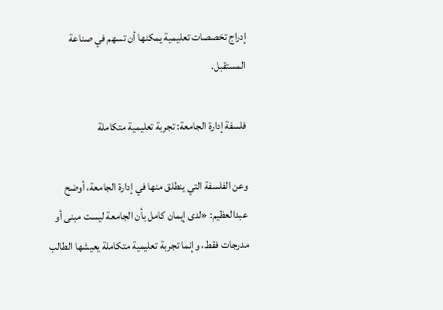إدراج تخصصات تعليمية يمكنها أن تسهم في صناعة المستقبل.

فلسفة إدارة الجامعة: تجربة تعليمية متكاملة

وعن الفلسفة التي ينطلق منها في إدارة الجامعة، أوضح عبدالعظيم: «لدى إيمان كامل بأن الجامعة ليست مبنى أو مدرجات فقط، وإنما تجربة تعليمية متكاملة يعيشها الطالب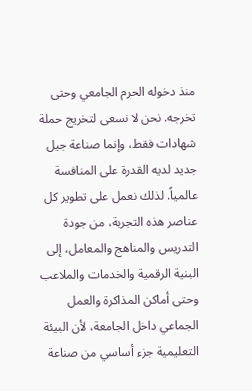منذ دخوله الحرم الجامعي وحتى تخرجه. نحن لا نسعى لتخريج حملة شهادات فقط، وإنما صناعة جيل جديد لديه القدرة على المنافسة عالمياً. لذلك نعمل على تطوير كل عناصر هذه التجربة، من جودة التدريس والمناهج والمعامل، إلى البنية الرقمية والخدمات والملاعب وحتى أماكن المذاكرة والعمل الجماعي داخل الجامعة، لأن البيئة التعليمية جزء أساسي من صناعة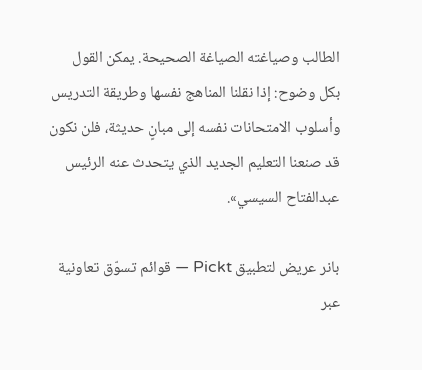الطالب وصياغته الصياغة الصحيحة. يمكن القول بكل وضوح: إذا نقلنا المناهج نفسها وطريقة التدريس وأسلوب الامتحانات نفسه إلى مبانٍ حديثة، فلن نكون قد صنعنا التعليم الجديد الذي يتحدث عنه الرئيس عبدالفتاح السيسي».

بانر عريض لتطبيق Pickt — قوائم تسوّق تعاونية عبر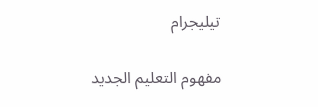تيليجرام

مفهوم التعليم الجديد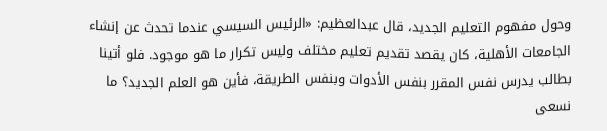وحول مفهوم التعليم الجديد، قال عبدالعظيم: «الرئيس السيسي عندما تحدث عن إنشاء الجامعات الأهلية، كان يقصد تقديم تعليم مختلف وليس تكرار ما هو موجود. فلو أتينا بطالب يدرس نفس المقرر بنفس الأدوات وبنفس الطريقة، فأين هو العلم الجديد؟ ما نسعى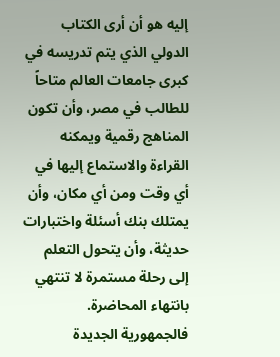إليه هو أن أرى الكتاب الدولي الذي يتم تدريسه في كبرى جامعات العالم متاحاً للطالب في مصر، وأن تكون المناهج رقمية ويمكنه القراءة والاستماع إليها في أي وقت ومن أي مكان، وأن يمتلك بنك أسئلة واختبارات حديثة، وأن يتحول التعلم إلى رحلة مستمرة لا تنتهي بانتهاء المحاضرة. فالجمهورية الجديدة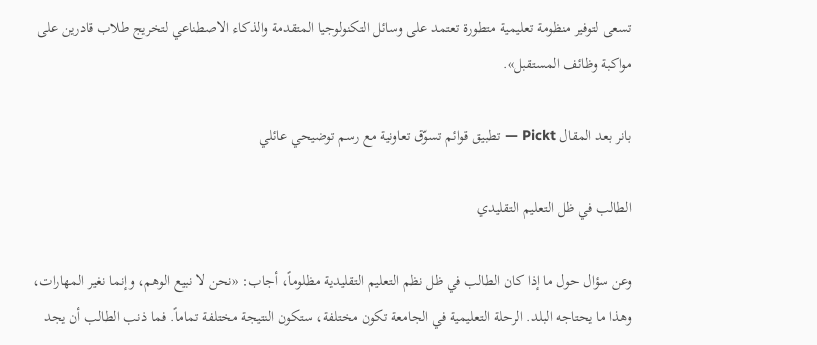تسعى لتوفير منظومة تعليمية متطورة تعتمد على وسائل التكنولوجيا المتقدمة والذكاء الاصطناعي لتخريج طلاب قادرين على مواكبة وظائف المستقبل».

بانر بعد المقال Pickt — تطبيق قوائم تسوّق تعاونية مع رسم توضيحي عائلي

الطالب في ظل التعليم التقليدي

وعن سؤال حول ما إذا كان الطالب في ظل نظم التعليم التقليدية مظلوماً، أجاب: «نحن لا نبيع الوهم، وإنما نغير المهارات، وهذا ما يحتاجه البلد. الرحلة التعليمية في الجامعة تكون مختلفة، ستكون النتيجة مختلفة تماماً. فما ذنب الطالب أن يجد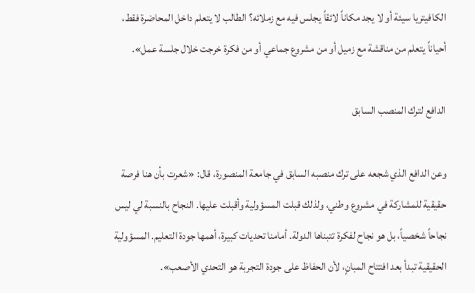الكافيتريا سيئة أو لا يجد مكاناً لائقاً يجلس فيه مع زملائه؟ الطالب لا يتعلم داخل المحاضرة فقط، أحياناً يتعلم من مناقشة مع زميل أو من مشروع جماعي أو من فكرة خرجت خلال جلسة عمل».

الدافع لترك المنصب السابق

وعن الدافع الذي شجعه على ترك منصبه السابق في جامعة المنصورة، قال: «شعرت بأن هنا فرصة حقيقية للمشاركة في مشروع وطني، ولذلك قبلت المسؤولية وأقبلت عليها. النجاح بالنسبة لي ليس نجاحاً شخصياً، بل هو نجاح لفكرة تتبناها الدولة. أمامنا تحديات كبيرة، أهمها جودة التعليم. المسؤولية الحقيقية تبدأ بعد افتتاح المبانٍ، لأن الحفاظ على جودة التجربة هو التحدي الأصعب».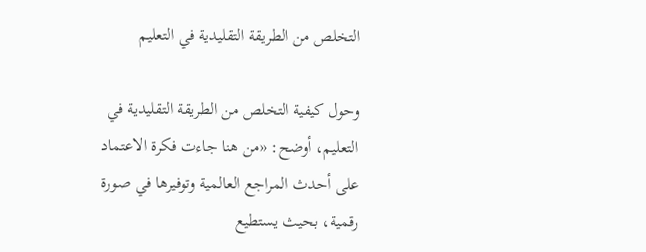التخلص من الطريقة التقليدية في التعليم

وحول كيفية التخلص من الطريقة التقليدية في التعليم، أوضح: «من هنا جاءت فكرة الاعتماد على أحدث المراجع العالمية وتوفيرها في صورة رقمية، بحيث يستطيع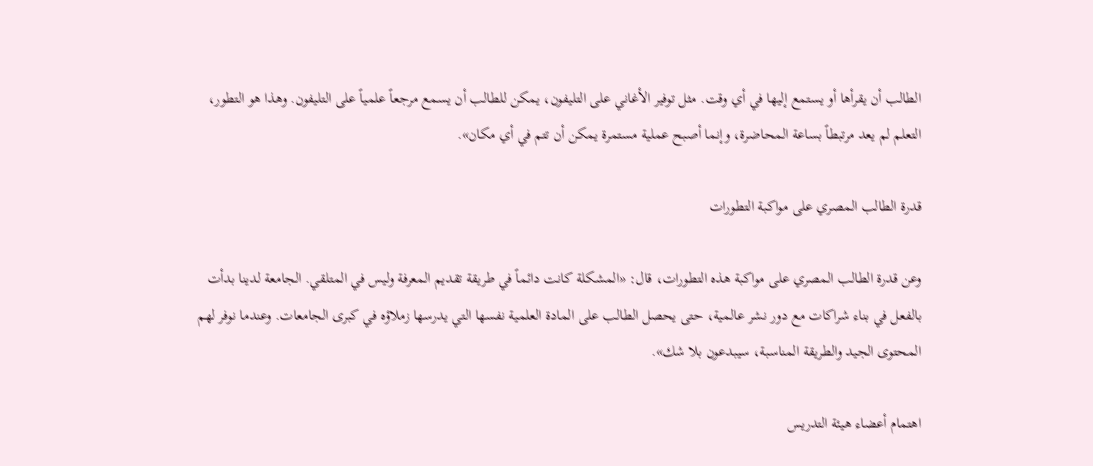الطالب أن يقرأها أو يستمع إليها في أي وقت. مثل توفير الأغاني على التليفون، يمكن للطالب أن يسمع مرجعاً علمياً على التليفون. وهذا هو التطور، التعلم لم يعد مرتبطاً بساعة المحاضرة، وإنما أصبح عملية مستمرة يمكن أن تتم في أي مكان».

قدرة الطالب المصري على مواكبة التطورات

وعن قدرة الطالب المصري على مواكبة هذه التطورات، قال: «المشكلة كانت دائماً في طريقة تقديم المعرفة وليس في المتلقي. الجامعة لدينا بدأت بالفعل في بناء شراكات مع دور نشر عالمية، حتى يحصل الطالب على المادة العلمية نفسها التي يدرسها زملاؤه في كبرى الجامعات. وعندما نوفر لهم المحتوى الجيد والطريقة المناسبة، سيبدعون بلا شك».

اهتمام أعضاء هيئة التدريس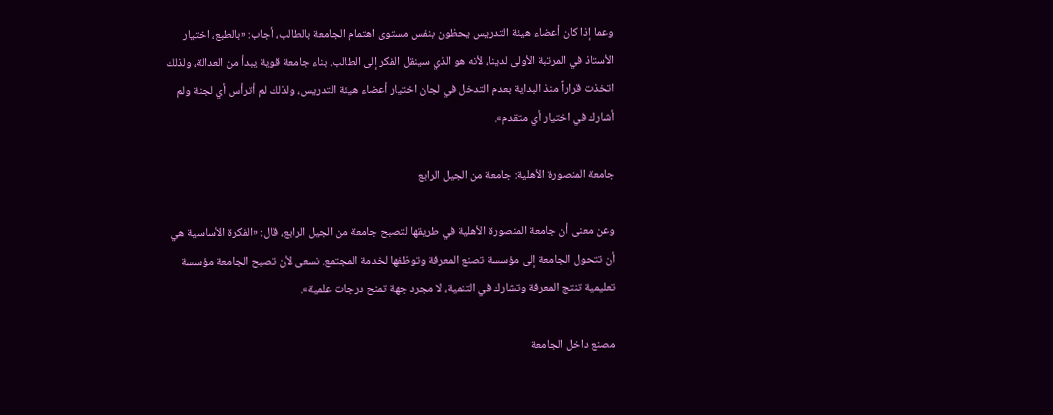وعما إذا كان أعضاء هيئة التدريس يحظون بنفس مستوى اهتمام الجامعة بالطالب، أجاب: «بالطبع، اختيار الأستاذ في المرتبة الأولى لدينا، لأنه هو الذي سينقل الفكر إلى الطالب. بناء جامعة قوية يبدأ من العدالة، ولذلك اتخذت قراراً منذ البداية بعدم التدخل في لجان اختيار أعضاء هيئة التدريس، ولذلك لم أترأس أي لجنة ولم أشارك في اختيار أي متقدم».

جامعة المنصورة الأهلية: جامعة من الجيل الرابع

وعن معنى أن جامعة المنصورة الأهلية في طريقها لتصبح جامعة من الجيل الرابع، قال: «الفكرة الأساسية هي أن تتحول الجامعة إلى مؤسسة تصنع المعرفة وتوظفها لخدمة المجتمع. نسعى لأن تصبح الجامعة مؤسسة تعليمية تنتج المعرفة وتشارك في التنمية، لا مجرد جهة تمنح درجات علمية».

مصنع داخل الجامعة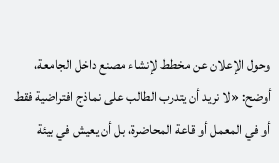وحول الإعلان عن مخطط لإنشاء مصنع داخل الجامعة، أوضح: «لا نريد أن يتدرب الطالب على نماذج افتراضية فقط أو في المعمل أو قاعة المحاضرة، بل أن يعيش في بيئة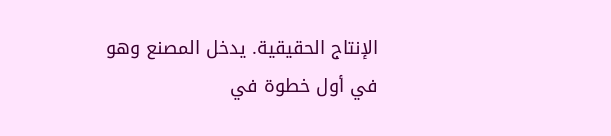الإنتاج الحقيقية. يدخل المصنع وهو في أول خطوة في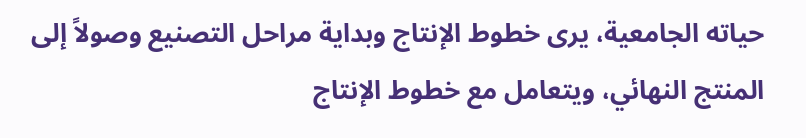حياته الجامعية، يرى خطوط الإنتاج وبداية مراحل التصنيع وصولاً إلى المنتج النهائي، ويتعامل مع خطوط الإنتاج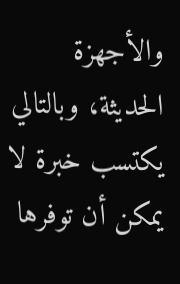والأجهزة الحديثة، وبالتالي يكتسب خبرة لا يمكن أن توفرها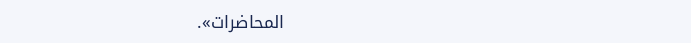المحاضرات».